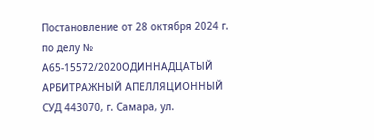Постановление от 28 октября 2024 г. по делу № А65-15572/2020ОДИННАДЦАТЫЙ АРБИТРАЖНЫЙ АПЕЛЛЯЦИОННЫЙ СУД 443070, г. Самара, ул.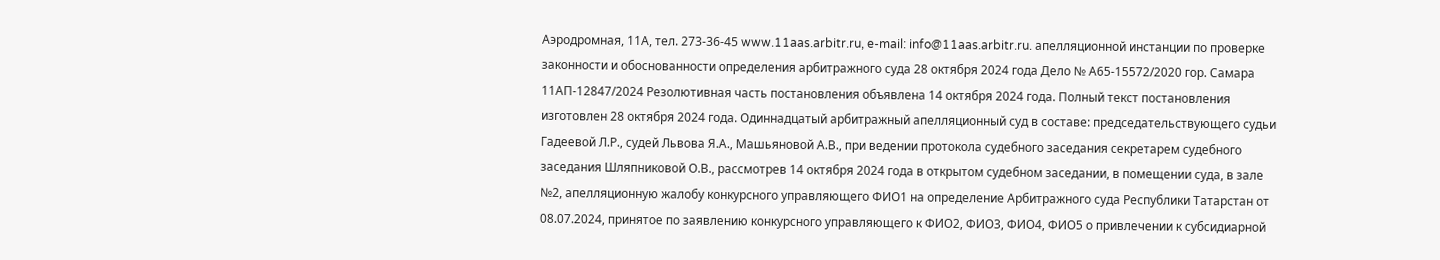Аэродромная, 11А, тел. 273-36-45 www.11aas.arbitr.ru, e-mail: info@11aas.arbitr.ru. апелляционной инстанции по проверке законности и обоснованности определения арбитражного суда 28 октября 2024 года Дело № А65-15572/2020 гор. Самара 11АП-12847/2024 Резолютивная часть постановления объявлена 14 октября 2024 года. Полный текст постановления изготовлен 28 октября 2024 года. Одиннадцатый арбитражный апелляционный суд в составе: председательствующего судьи Гадеевой Л.Р., судей Львова Я.А., Машьяновой А.В., при ведении протокола судебного заседания секретарем судебного заседания Шляпниковой О.В., рассмотрев 14 октября 2024 года в открытом судебном заседании, в помещении суда, в зале №2, апелляционную жалобу конкурсного управляющего ФИО1 на определение Арбитражного суда Республики Татарстан от 08.07.2024, принятое по заявлению конкурсного управляющего к ФИО2, ФИО3, ФИО4, ФИО5 о привлечении к субсидиарной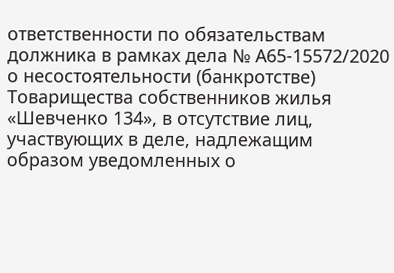ответственности по обязательствам должника в рамках дела № А65-15572/2020 о несостоятельности (банкротстве) Товарищества собственников жилья «Шевченко 134», в отсутствие лиц, участвующих в деле, надлежащим образом уведомленных о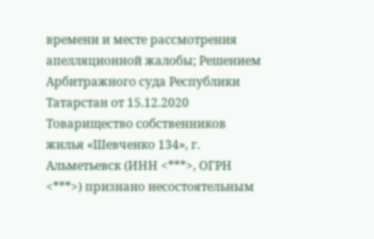времени и месте рассмотрения апелляционной жалобы; Решением Арбитражного суда Республики Татарстан от 15.12.2020 Товарищество собственников жилья «Шевченко 134», г. Альметьевск (ИНН <***>, ОГРН <***>) признано несостоятельным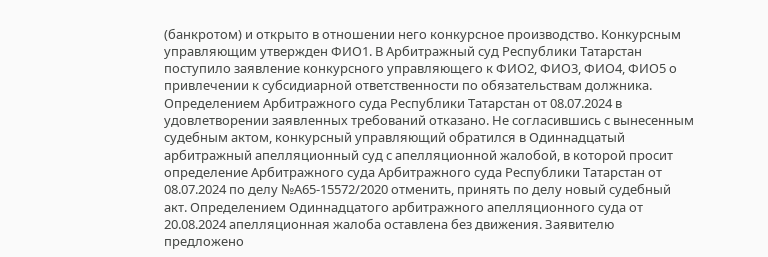(банкротом) и открыто в отношении него конкурсное производство. Конкурсным управляющим утвержден ФИО1. В Арбитражный суд Республики Татарстан поступило заявление конкурсного управляющего к ФИО2, ФИО3, ФИО4, ФИО5 о привлечении к субсидиарной ответственности по обязательствам должника. Определением Арбитражного суда Республики Татарстан от 08.07.2024 в удовлетворении заявленных требований отказано. Не согласившись с вынесенным судебным актом, конкурсный управляющий обратился в Одиннадцатый арбитражный апелляционный суд с апелляционной жалобой, в которой просит определение Арбитражного суда Арбитражного суда Республики Татарстан от 08.07.2024 по делу №А65-15572/2020 отменить, принять по делу новый судебный акт. Определением Одиннадцатого арбитражного апелляционного суда от 20.08.2024 апелляционная жалоба оставлена без движения. Заявителю предложено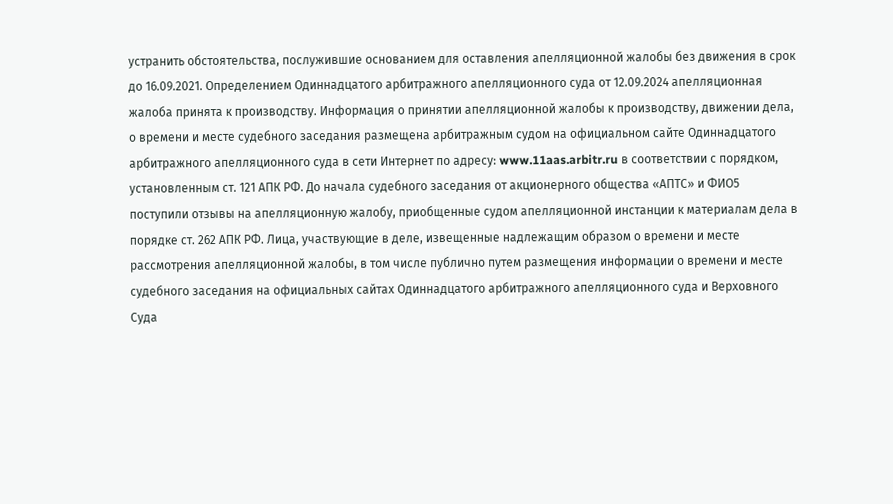устранить обстоятельства, послужившие основанием для оставления апелляционной жалобы без движения в срок до 16.09.2021. Определением Одиннадцатого арбитражного апелляционного суда от 12.09.2024 апелляционная жалоба принята к производству. Информация о принятии апелляционной жалобы к производству, движении дела, о времени и месте судебного заседания размещена арбитражным судом на официальном сайте Одиннадцатого арбитражного апелляционного суда в сети Интернет по адресу: www.11aas.arbitr.ru в соответствии с порядком, установленным ст. 121 АПК РФ. До начала судебного заседания от акционерного общества «АПТС» и ФИО5 поступили отзывы на апелляционную жалобу, приобщенные судом апелляционной инстанции к материалам дела в порядке ст. 262 АПК РФ. Лица, участвующие в деле, извещенные надлежащим образом о времени и месте рассмотрения апелляционной жалобы, в том числе публично путем размещения информации о времени и месте судебного заседания на официальных сайтах Одиннадцатого арбитражного апелляционного суда и Верховного Суда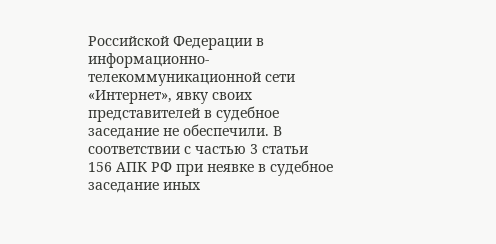Российской Федерации в информационно-телекоммуникационной сети «Интернет», явку своих представителей в судебное заседание не обеспечили. В соответствии с частью 3 статьи 156 АПК РФ при неявке в судебное заседание иных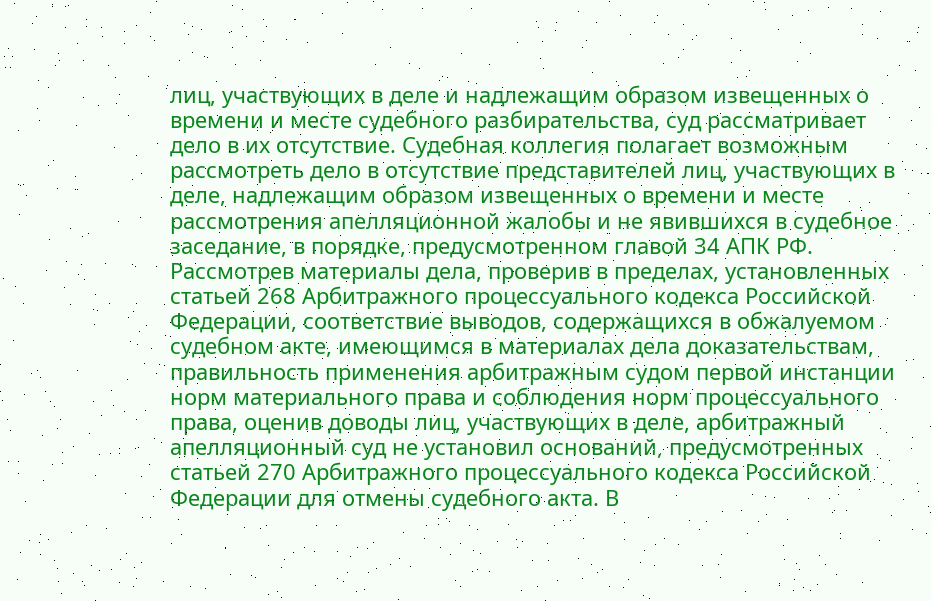лиц, участвующих в деле и надлежащим образом извещенных о времени и месте судебного разбирательства, суд рассматривает дело в их отсутствие. Судебная коллегия полагает возможным рассмотреть дело в отсутствие представителей лиц, участвующих в деле, надлежащим образом извещенных о времени и месте рассмотрения апелляционной жалобы и не явившихся в судебное заседание, в порядке, предусмотренном главой 34 АПК РФ. Рассмотрев материалы дела, проверив в пределах, установленных статьей 268 Арбитражного процессуального кодекса Российской Федерации, соответствие выводов, содержащихся в обжалуемом судебном акте, имеющимся в материалах дела доказательствам, правильность применения арбитражным судом первой инстанции норм материального права и соблюдения норм процессуального права, оценив доводы лиц, участвующих в деле, арбитражный апелляционный суд не установил оснований, предусмотренных статьей 270 Арбитражного процессуального кодекса Российской Федерации для отмены судебного акта. В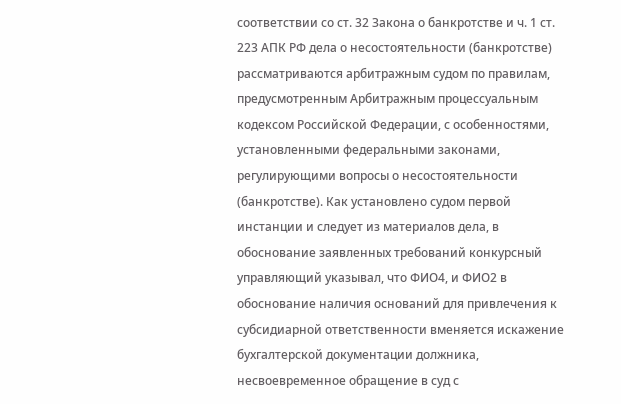соответствии со ст. 32 Закона о банкротстве и ч. 1 ст. 223 АПК РФ дела о несостоятельности (банкротстве) рассматриваются арбитражным судом по правилам, предусмотренным Арбитражным процессуальным кодексом Российской Федерации, с особенностями, установленными федеральными законами, регулирующими вопросы о несостоятельности (банкротстве). Как установлено судом первой инстанции и следует из материалов дела, в обоснование заявленных требований конкурсный управляющий указывал, что ФИО4, и ФИО2 в обоснование наличия оснований для привлечения к субсидиарной ответственности вменяется искажение бухгалтерской документации должника, несвоевременное обращение в суд с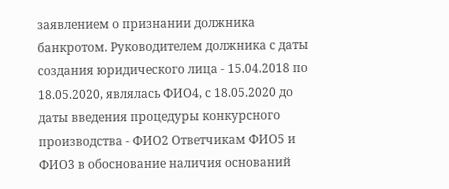заявлением о признании должника банкротом. Руководителем должника с даты создания юридического лица - 15.04.2018 по 18.05.2020, являлась ФИО4, с 18.05.2020 до даты введения процедуры конкурсного производства - ФИО2 Ответчикам ФИО5 и ФИО3 в обоснование наличия оснований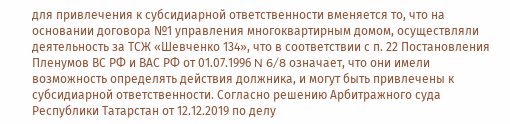для привлечения к субсидиарной ответственности вменяется то, что на основании договора №1 управления многоквартирным домом, осуществляли деятельность за ТСЖ «Шевченко 134», что в соответствии с п. 22 Постановления Пленумов ВС РФ и ВАС РФ от 01.07.1996 N 6/8 означает, что они имели возможность определять действия должника, и могут быть привлечены к субсидиарной ответственности. Согласно решению Арбитражного суда Республики Татарстан от 12.12.2019 по делу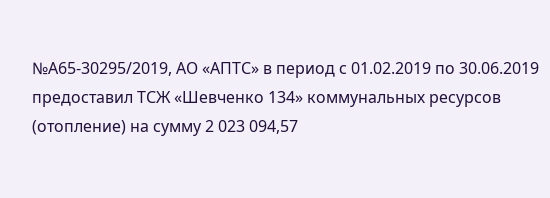№А65-30295/2019, АО «АПТС» в период с 01.02.2019 по 30.06.2019 предоставил ТСЖ «Шевченко 134» коммунальных ресурсов (отопление) на сумму 2 023 094,57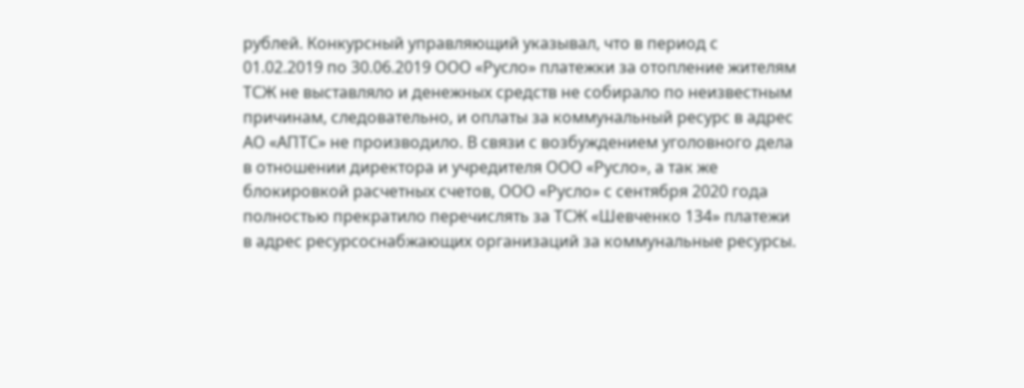рублей. Конкурсный управляющий указывал, что в период с 01.02.2019 по 30.06.2019 ООО «Русло» платежки за отопление жителям ТСЖ не выставляло и денежных средств не собирало по неизвестным причинам, следовательно, и оплаты за коммунальный ресурс в адрес АО «АПТС» не производило. В связи с возбуждением уголовного дела в отношении директора и учредителя ООО «Русло», а так же блокировкой расчетных счетов, ООО «Русло» с сентября 2020 года полностью прекратило перечислять за ТСЖ «Шевченко 134» платежи в адрес ресурсоснабжающих организаций за коммунальные ресурсы.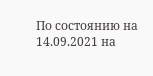По состоянию на 14.09.2021 на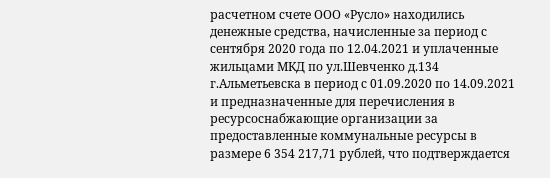расчетном счете ООО «Русло» находились денежные средства, начисленные за период с сентября 2020 года по 12.04.2021 и уплаченные жильцами МКД по ул.Шевченко д.134 г.Альметьевска в период с 01.09.2020 по 14.09.2021 и предназначенные для перечисления в ресурсоснабжающие организации за предоставленные коммунальные ресурсы в размере 6 354 217,71 рублей, что подтверждается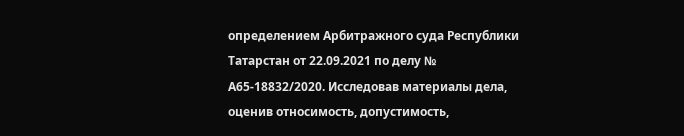определением Арбитражного суда Республики Татарстан от 22.09.2021 по делу № А65-18832/2020. Исследовав материалы дела, оценив относимость, допустимость,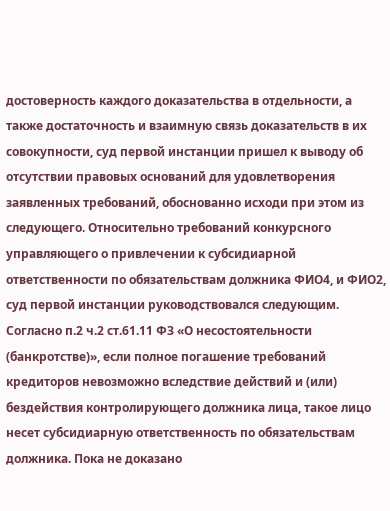достоверность каждого доказательства в отдельности, а также достаточность и взаимную связь доказательств в их совокупности, суд первой инстанции пришел к выводу об отсутствии правовых оснований для удовлетворения заявленных требований, обоснованно исходи при этом из следующего. Относительно требований конкурсного управляющего о привлечении к субсидиарной ответственности по обязательствам должника ФИО4, и ФИО2, суд первой инстанции руководствовался следующим. Согласно п.2 ч.2 ст.61.11 ФЗ «О несостоятельности (банкротстве)», если полное погашение требований кредиторов невозможно вследствие действий и (или) бездействия контролирующего должника лица, такое лицо несет субсидиарную ответственность по обязательствам должника. Пока не доказано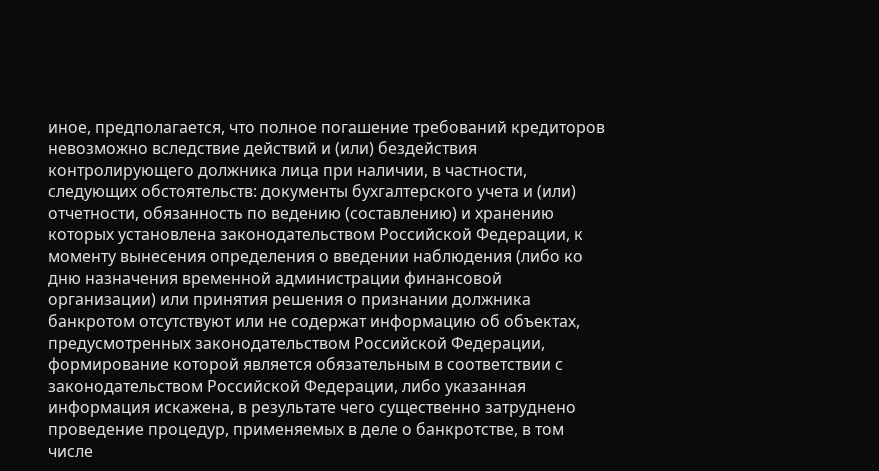иное, предполагается, что полное погашение требований кредиторов невозможно вследствие действий и (или) бездействия контролирующего должника лица при наличии, в частности, следующих обстоятельств: документы бухгалтерского учета и (или) отчетности, обязанность по ведению (составлению) и хранению которых установлена законодательством Российской Федерации, к моменту вынесения определения о введении наблюдения (либо ко дню назначения временной администрации финансовой организации) или принятия решения о признании должника банкротом отсутствуют или не содержат информацию об объектах, предусмотренных законодательством Российской Федерации, формирование которой является обязательным в соответствии с законодательством Российской Федерации, либо указанная информация искажена, в результате чего существенно затруднено проведение процедур, применяемых в деле о банкротстве, в том числе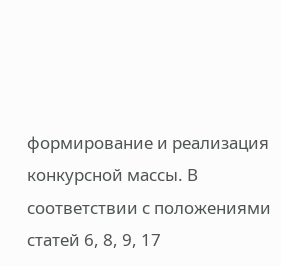формирование и реализация конкурсной массы. В соответствии с положениями статей 6, 8, 9, 17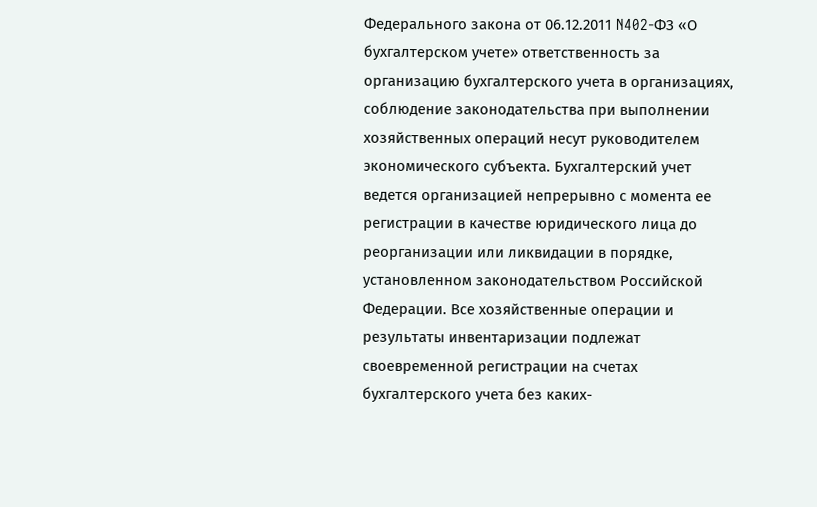Федерального закона от 06.12.2011 N402-ФЗ «О бухгалтерском учете» ответственность за организацию бухгалтерского учета в организациях, соблюдение законодательства при выполнении хозяйственных операций несут руководителем экономического субъекта. Бухгалтерский учет ведется организацией непрерывно с момента ее регистрации в качестве юридического лица до реорганизации или ликвидации в порядке, установленном законодательством Российской Федерации. Все хозяйственные операции и результаты инвентаризации подлежат своевременной регистрации на счетах бухгалтерского учета без каких-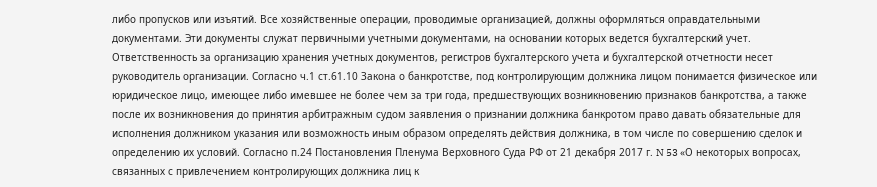либо пропусков или изъятий. Все хозяйственные операции, проводимые организацией, должны оформляться оправдательными документами. Эти документы служат первичными учетными документами, на основании которых ведется бухгалтерский учет. Ответственность за организацию хранения учетных документов, регистров бухгалтерского учета и бухгалтерской отчетности несет руководитель организации. Согласно ч.1 ст.61.10 Закона о банкротстве, под контролирующим должника лицом понимается физическое или юридическое лицо, имеющее либо имевшее не более чем за три года, предшествующих возникновению признаков банкротства, а также после их возникновения до принятия арбитражным судом заявления о признании должника банкротом право давать обязательные для исполнения должником указания или возможность иным образом определять действия должника, в том числе по совершению сделок и определению их условий. Согласно п.24 Постановления Пленума Верховного Суда РФ от 21 декабря 2017 г. N 53 «О некоторых вопросах, связанных с привлечением контролирующих должника лиц к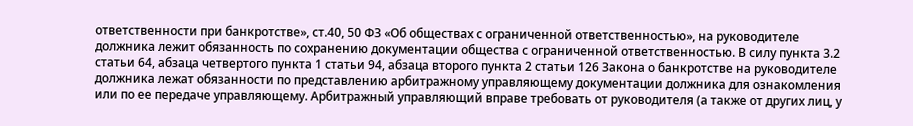ответственности при банкротстве», ст.40, 50 ФЗ «Об обществах с ограниченной ответственностью», на руководителе должника лежит обязанность по сохранению документации общества с ограниченной ответственностью. В силу пункта 3.2 статьи 64, абзаца четвертого пункта 1 статьи 94, абзаца второго пункта 2 статьи 126 Закона о банкротстве на руководителе должника лежат обязанности по представлению арбитражному управляющему документации должника для ознакомления или по ее передаче управляющему. Арбитражный управляющий вправе требовать от руководителя (а также от других лиц, у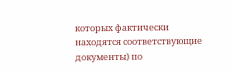которых фактически находятся соответствующие документы) по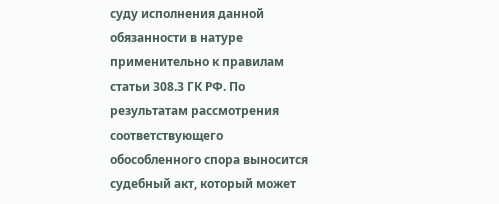суду исполнения данной обязанности в натуре применительно к правилам статьи 308.3 ГК РФ. По результатам рассмотрения соответствующего обособленного спора выносится судебный акт, который может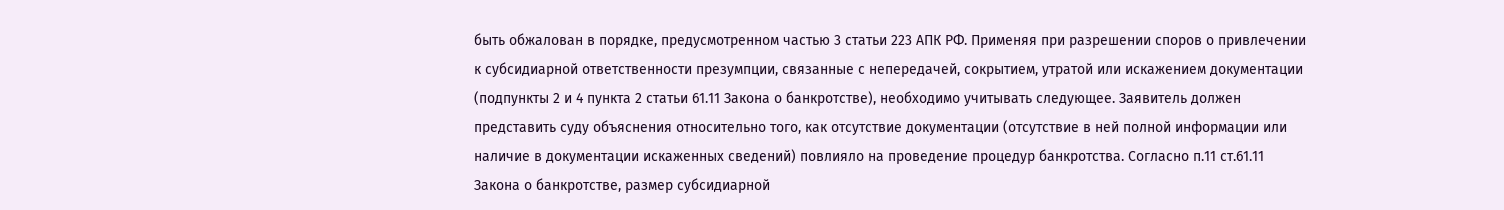быть обжалован в порядке, предусмотренном частью 3 статьи 223 АПК РФ. Применяя при разрешении споров о привлечении к субсидиарной ответственности презумпции, связанные с непередачей, сокрытием, утратой или искажением документации (подпункты 2 и 4 пункта 2 статьи 61.11 Закона о банкротстве), необходимо учитывать следующее. Заявитель должен представить суду объяснения относительно того, как отсутствие документации (отсутствие в ней полной информации или наличие в документации искаженных сведений) повлияло на проведение процедур банкротства. Согласно п.11 ст.61.11 Закона о банкротстве, размер субсидиарной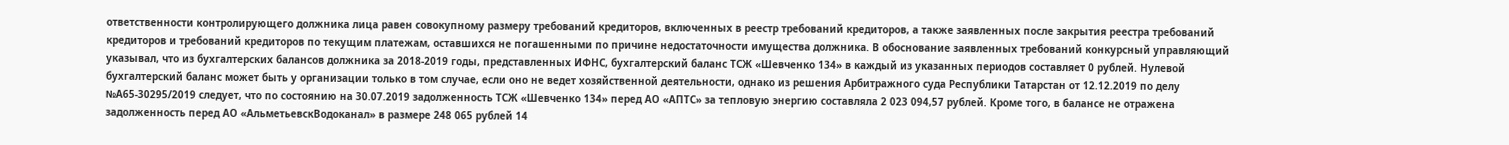ответственности контролирующего должника лица равен совокупному размеру требований кредиторов, включенных в реестр требований кредиторов, а также заявленных после закрытия реестра требований кредиторов и требований кредиторов по текущим платежам, оставшихся не погашенными по причине недостаточности имущества должника. В обоснование заявленных требований конкурсный управляющий указывал, что из бухгалтерских балансов должника за 2018-2019 годы, представленных ИФНС, бухгалтерский баланс ТСЖ «Шевченко 134» в каждый из указанных периодов составляет 0 рублей. Нулевой бухгалтерский баланс может быть у организации только в том случае, если оно не ведет хозяйственной деятельности, однако из решения Арбитражного суда Республики Татарстан от 12.12.2019 по делу №А65-30295/2019 следует, что по состоянию на 30.07.2019 задолженность ТСЖ «Шевченко 134» перед АО «АПТС» за тепловую энергию составляла 2 023 094,57 рублей. Кроме того, в балансе не отражена задолженность перед АО «АльметьевскВодоканал» в размере 248 065 рублей 14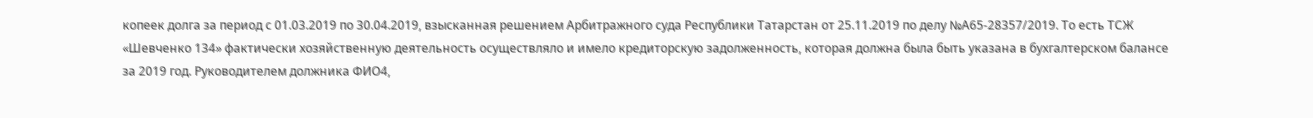копеек долга за период с 01.03.2019 по 30.04.2019, взысканная решением Арбитражного суда Республики Татарстан от 25.11.2019 по делу №А65-28357/2019. То есть ТСЖ «Шевченко 134» фактически хозяйственную деятельность осуществляло и имело кредиторскую задолженность, которая должна была быть указана в бухгалтерском балансе за 2019 год. Руководителем должника ФИО4,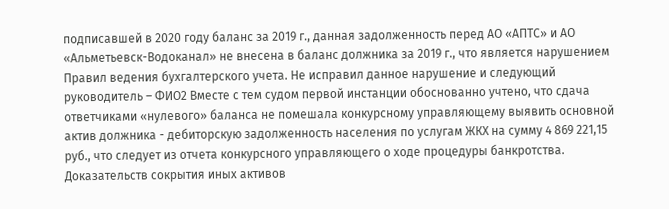подписавшей в 2020 году баланс за 2019 г., данная задолженность перед АО «АПТС» и АО «Альметьевск-Водоканал» не внесена в баланс должника за 2019 г., что является нарушением Правил ведения бухгалтерского учета. Не исправил данное нарушение и следующий руководитель – ФИО2 Вместе с тем судом первой инстанции обоснованно учтено, что сдача ответчиками «нулевого» баланса не помешала конкурсному управляющему выявить основной актив должника - дебиторскую задолженность населения по услугам ЖКХ на сумму 4 869 221,15 руб., что следует из отчета конкурсного управляющего о ходе процедуры банкротства. Доказательств сокрытия иных активов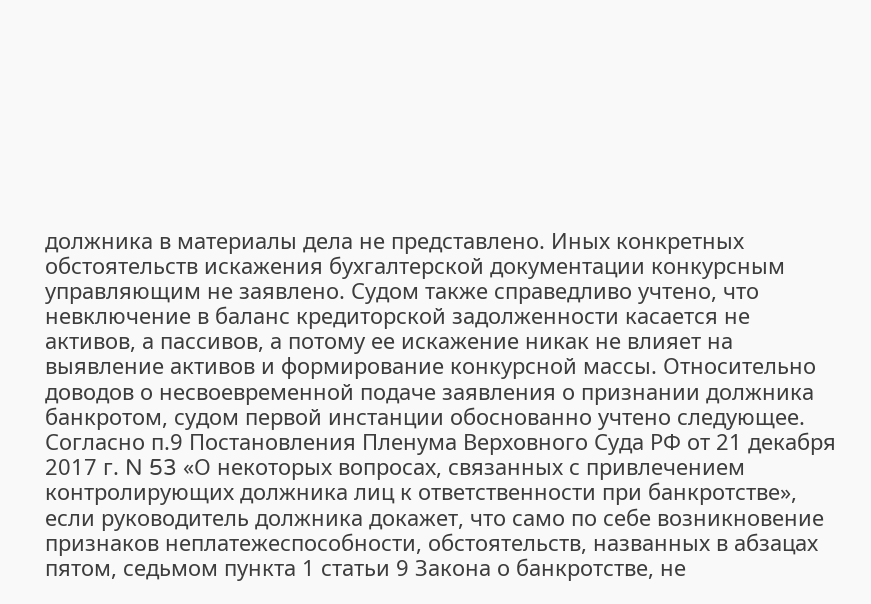должника в материалы дела не представлено. Иных конкретных обстоятельств искажения бухгалтерской документации конкурсным управляющим не заявлено. Судом также справедливо учтено, что невключение в баланс кредиторской задолженности касается не активов, а пассивов, а потому ее искажение никак не влияет на выявление активов и формирование конкурсной массы. Относительно доводов о несвоевременной подаче заявления о признании должника банкротом, судом первой инстанции обоснованно учтено следующее. Согласно п.9 Постановления Пленума Верховного Суда РФ от 21 декабря 2017 г. N 53 «О некоторых вопросах, связанных с привлечением контролирующих должника лиц к ответственности при банкротстве», если руководитель должника докажет, что само по себе возникновение признаков неплатежеспособности, обстоятельств, названных в абзацах пятом, седьмом пункта 1 статьи 9 Закона о банкротстве, не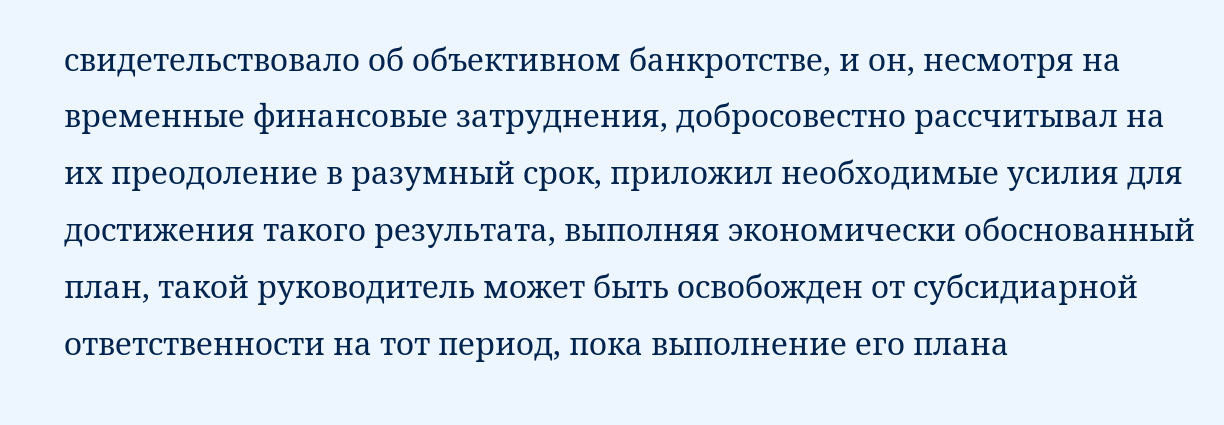свидетельствовало об объективном банкротстве, и он, несмотря на временные финансовые затруднения, добросовестно рассчитывал на их преодоление в разумный срок, приложил необходимые усилия для достижения такого результата, выполняя экономически обоснованный план, такой руководитель может быть освобожден от субсидиарной ответственности на тот период, пока выполнение его плана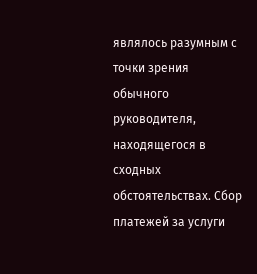являлось разумным с точки зрения обычного руководителя, находящегося в сходных обстоятельствах. Сбор платежей за услуги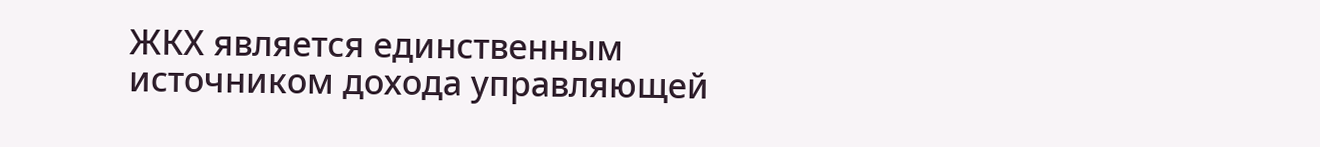ЖКХ является единственным источником дохода управляющей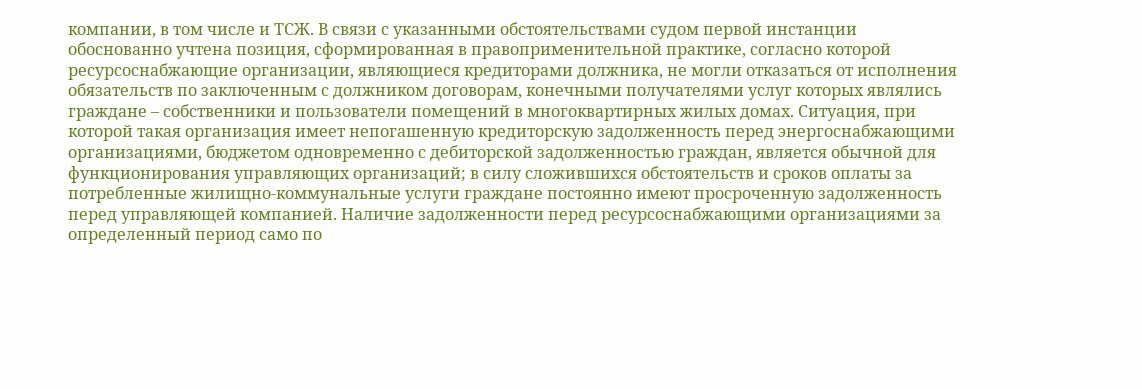компании, в том числе и ТСЖ. В связи с указанными обстоятельствами судом первой инстанции обоснованно учтена позиция, сформированная в правоприменительной практике, согласно которой ресурсоснабжающие организации, являющиеся кредиторами должника, не могли отказаться от исполнения обязательств по заключенным с должником договорам, конечными получателями услуг которых являлись граждане – собственники и пользователи помещений в многоквартирных жилых домах. Ситуация, при которой такая организация имеет непогашенную кредиторскую задолженность перед энергоснабжающими организациями, бюджетом одновременно с дебиторской задолженностью граждан, является обычной для функционирования управляющих организаций; в силу сложившихся обстоятельств и сроков оплаты за потребленные жилищно-коммунальные услуги граждане постоянно имеют просроченную задолженность перед управляющей компанией. Наличие задолженности перед ресурсоснабжающими организациями за определенный период само по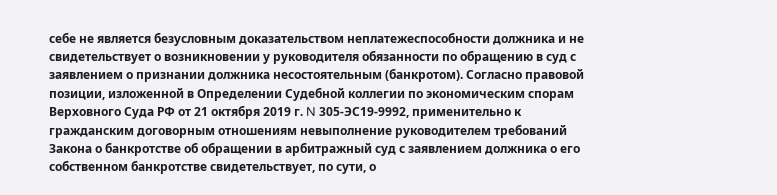себе не является безусловным доказательством неплатежеспособности должника и не свидетельствует о возникновении у руководителя обязанности по обращению в суд с заявлением о признании должника несостоятельным (банкротом). Согласно правовой позиции, изложенной в Определении Судебной коллегии по экономическим спорам Верховного Суда РФ от 21 октября 2019 г. N 305-ЭС19-9992, применительно к гражданским договорным отношениям невыполнение руководителем требований Закона о банкротстве об обращении в арбитражный суд с заявлением должника о его собственном банкротстве свидетельствует, по сути, о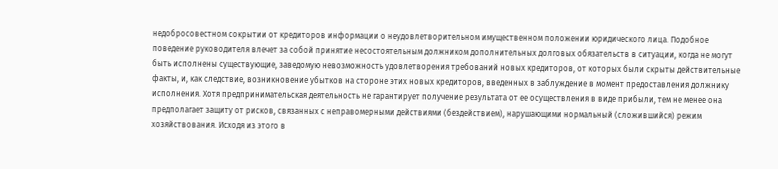недобросовестном сокрытии от кредиторов информации о неудовлетворительном имущественном положении юридического лица. Подобное поведение руководителя влечет за собой принятие несостоятельным должником дополнительных долговых обязательств в ситуации, когда не могут быть исполнены существующие, заведомую невозможность удовлетворения требований новых кредиторов, от которых были скрыты действительные факты, и, как следствие, возникновение убытков на стороне этих новых кредиторов, введенных в заблуждение в момент предоставления должнику исполнения. Хотя предпринимательская деятельность не гарантирует получение результата от ее осуществления в виде прибыли, тем не менее она предполагает защиту от рисков, связанных с неправомерными действиями (бездействием), нарушающими нормальный (сложившийся) режим хозяйствования. Исходя из этого в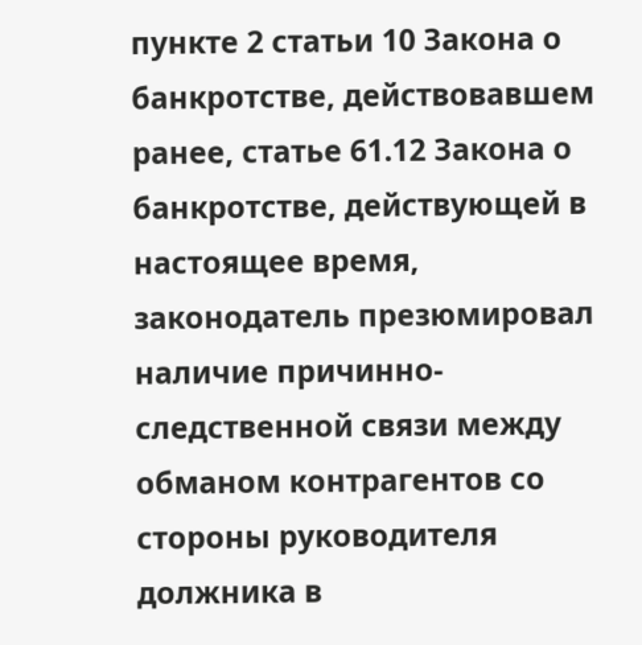пункте 2 статьи 10 Закона о банкротстве, действовавшем ранее, статье 61.12 Закона о банкротстве, действующей в настоящее время, законодатель презюмировал наличие причинно-следственной связи между обманом контрагентов со стороны руководителя должника в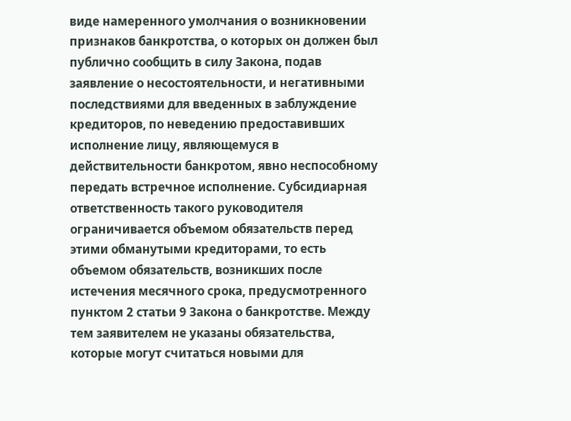виде намеренного умолчания о возникновении признаков банкротства, о которых он должен был публично сообщить в силу Закона, подав заявление о несостоятельности, и негативными последствиями для введенных в заблуждение кредиторов, по неведению предоставивших исполнение лицу, являющемуся в действительности банкротом, явно неспособному передать встречное исполнение. Субсидиарная ответственность такого руководителя ограничивается объемом обязательств перед этими обманутыми кредиторами, то есть объемом обязательств, возникших после истечения месячного срока, предусмотренного пунктом 2 статьи 9 Закона о банкротстве. Между тем заявителем не указаны обязательства, которые могут считаться новыми для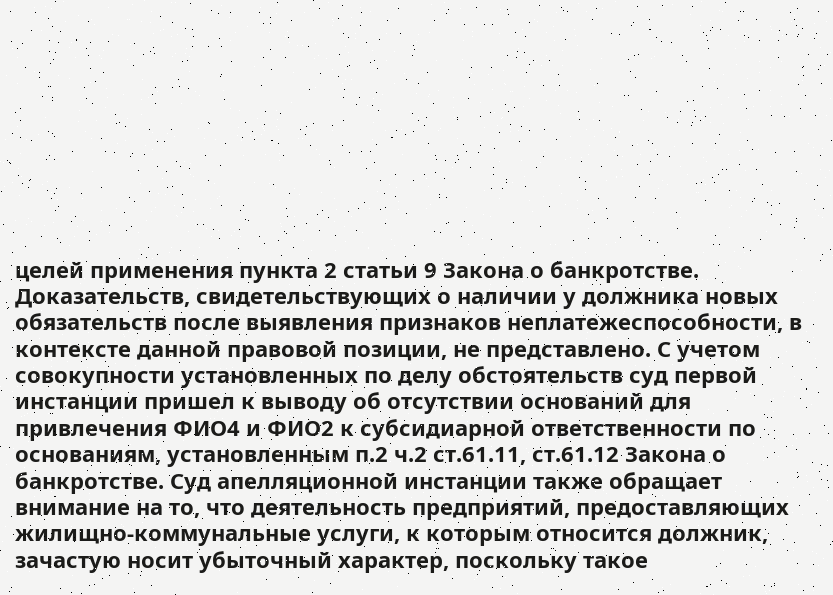целей применения пункта 2 статьи 9 Закона о банкротстве. Доказательств, свидетельствующих о наличии у должника новых обязательств после выявления признаков неплатежеспособности, в контексте данной правовой позиции, не представлено. С учетом совокупности установленных по делу обстоятельств суд первой инстанции пришел к выводу об отсутствии оснований для привлечения ФИО4 и ФИО2 к субсидиарной ответственности по основаниям, установленным п.2 ч.2 ст.61.11, ст.61.12 Закона о банкротстве. Суд апелляционной инстанции также обращает внимание на то, что деятельность предприятий, предоставляющих жилищно-коммунальные услуги, к которым относится должник, зачастую носит убыточный характер, поскольку такое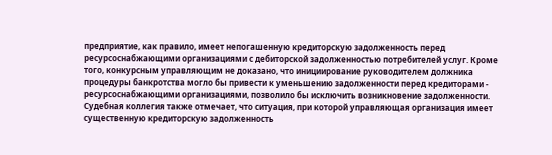предприятие, как правило, имеет непогашенную кредиторскую задолженность перед ресурсоснабжающими организациями с дебиторской задолженностью потребителей услуг. Кроме того, конкурсным управляющим не доказано, что инициирование руководителем должника процедуры банкротства могло бы привести к уменьшению задолженности перед кредиторами - ресурсоснабжающими организациями, позволило бы исключить возникновение задолженности. Судебная коллегия также отмечает, что ситуация, при которой управляющая организация имеет существенную кредиторскую задолженность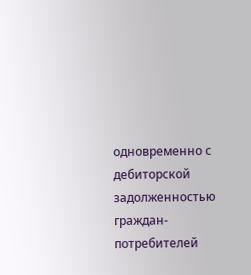одновременно с дебиторской задолженностью граждан-потребителей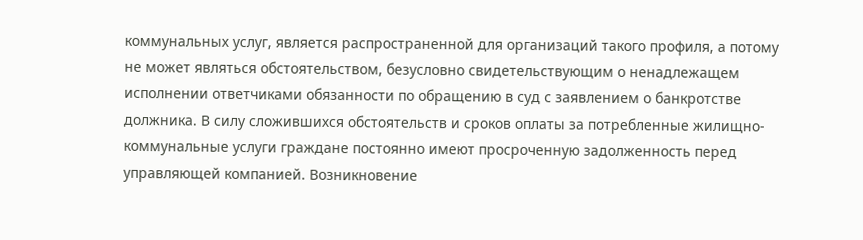коммунальных услуг, является распространенной для организаций такого профиля, а потому не может являться обстоятельством, безусловно свидетельствующим о ненадлежащем исполнении ответчиками обязанности по обращению в суд с заявлением о банкротстве должника. В силу сложившихся обстоятельств и сроков оплаты за потребленные жилищно-коммунальные услуги граждане постоянно имеют просроченную задолженность перед управляющей компанией. Возникновение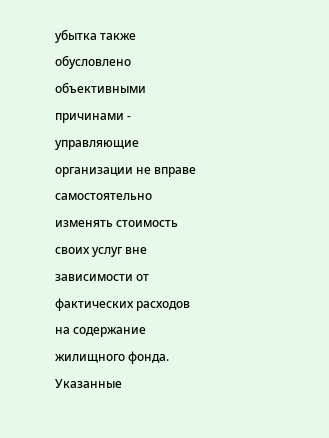убытка также обусловлено объективными причинами - управляющие организации не вправе самостоятельно изменять стоимость своих услуг вне зависимости от фактических расходов на содержание жилищного фонда. Указанные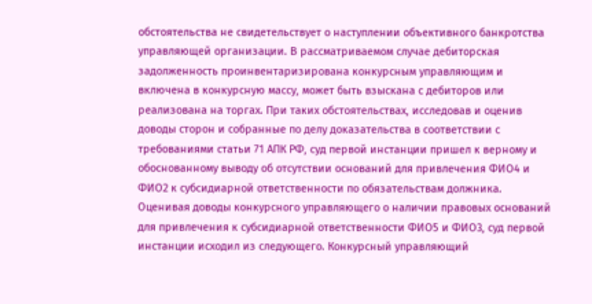обстоятельства не свидетельствует о наступлении объективного банкротства управляющей организации. В рассматриваемом случае дебиторская задолженность проинвентаризирована конкурсным управляющим и включена в конкурсную массу, может быть взыскана с дебиторов или реализована на торгах. При таких обстоятельствах, исследовав и оценив доводы сторон и собранные по делу доказательства в соответствии с требованиями статьи 71 АПК РФ, суд первой инстанции пришел к верному и обоснованному выводу об отсутствии оснований для привлечения ФИО4 и ФИО2 к субсидиарной ответственности по обязательствам должника. Оценивая доводы конкурсного управляющего о наличии правовых оснований для привлечения к субсидиарной ответственности ФИО5 и ФИО3, суд первой инстанции исходил из следующего. Конкурсный управляющий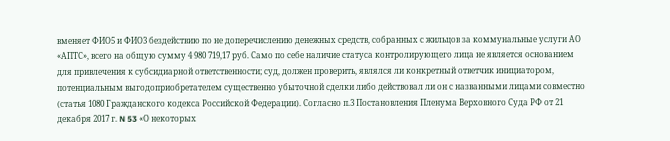вменяет ФИО5 и ФИО3 бездействию по не доперечислению денежных средств, собранных с жильцов за коммунальные услуги АО «АПТС», всего на общую сумму 4 980 719,17 руб. Само по себе наличие статуса контролирующего лица не является основанием для привлечения к субсидиарной ответственности; суд, должен проверить, являлся ли конкретный ответчик инициатором, потенциальным выгодоприобретателем существенно убыточной сделки либо действовал ли он с названными лицами совместно (статья 1080 Гражданского кодекса Российской Федерации). Согласно п.3 Постановления Пленума Верховного Суда РФ от 21 декабря 2017 г. N 53 «О некоторых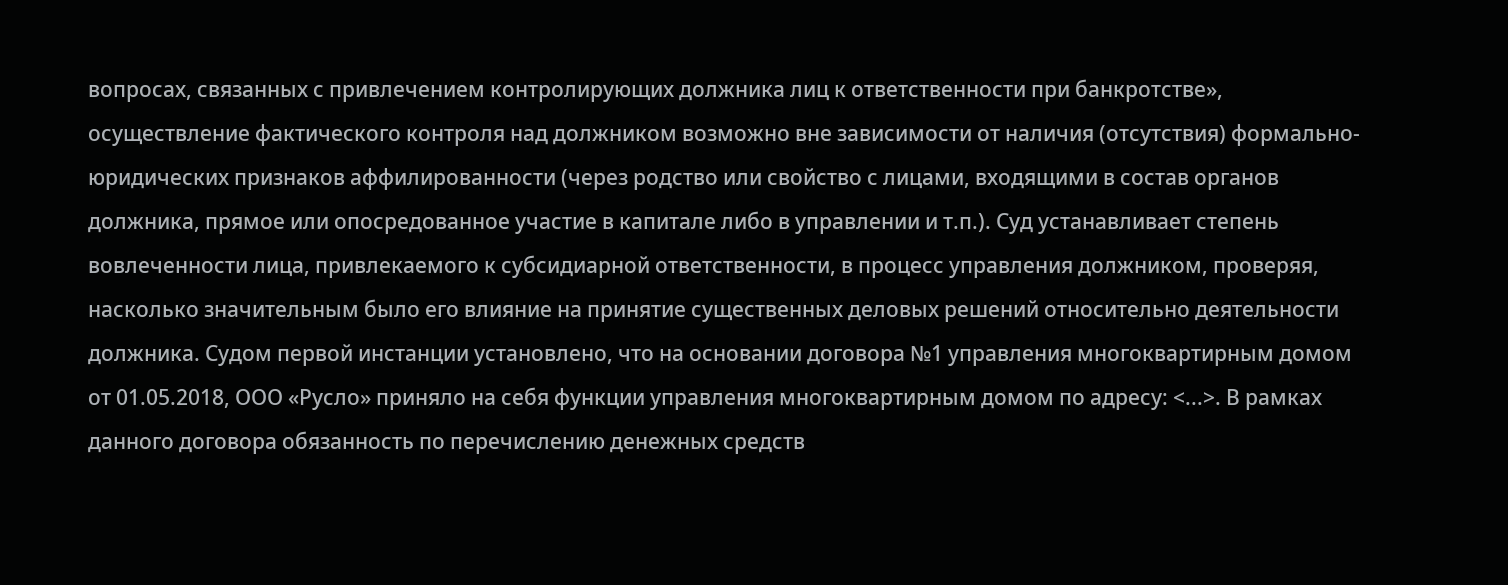вопросах, связанных с привлечением контролирующих должника лиц к ответственности при банкротстве», осуществление фактического контроля над должником возможно вне зависимости от наличия (отсутствия) формально-юридических признаков аффилированности (через родство или свойство с лицами, входящими в состав органов должника, прямое или опосредованное участие в капитале либо в управлении и т.п.). Суд устанавливает степень вовлеченности лица, привлекаемого к субсидиарной ответственности, в процесс управления должником, проверяя, насколько значительным было его влияние на принятие существенных деловых решений относительно деятельности должника. Судом первой инстанции установлено, что на основании договора №1 управления многоквартирным домом от 01.05.2018, ООО «Русло» приняло на себя функции управления многоквартирным домом по адресу: <...>. В рамках данного договора обязанность по перечислению денежных средств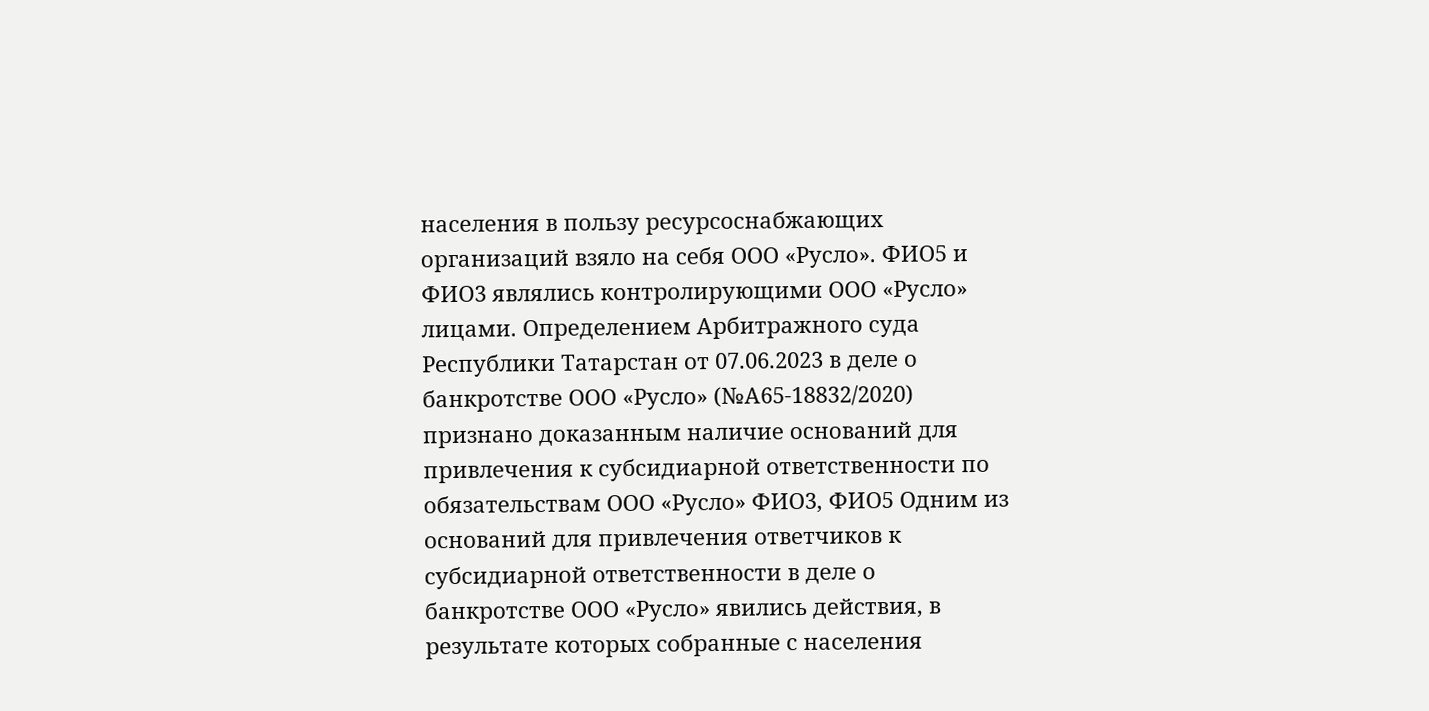населения в пользу ресурсоснабжающих организаций взяло на себя ООО «Русло». ФИО5 и ФИО3 являлись контролирующими ООО «Русло» лицами. Определением Арбитражного суда Республики Татарстан от 07.06.2023 в деле о банкротстве ООО «Русло» (№А65-18832/2020) признано доказанным наличие оснований для привлечения к субсидиарной ответственности по обязательствам ООО «Русло» ФИО3, ФИО5 Одним из оснований для привлечения ответчиков к субсидиарной ответственности в деле о банкротстве ООО «Русло» явились действия, в результате которых собранные с населения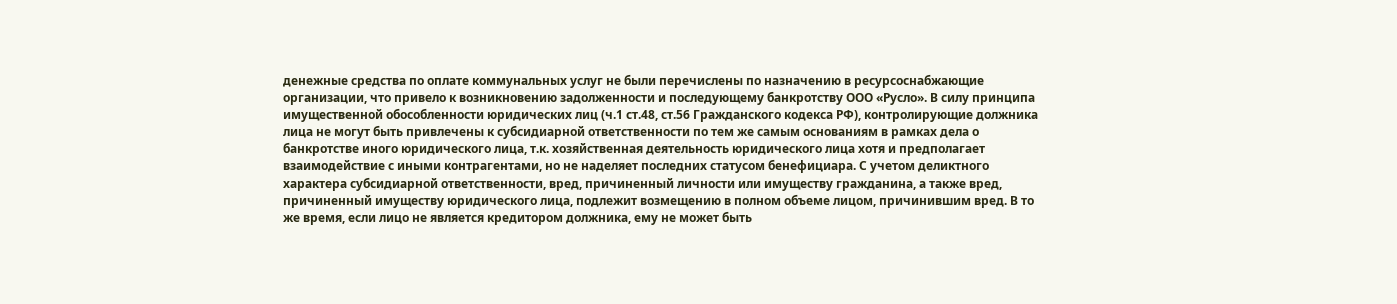денежные средства по оплате коммунальных услуг не были перечислены по назначению в ресурсоснабжающие организации, что привело к возникновению задолженности и последующему банкротству ООО «Русло». В силу принципа имущественной обособленности юридических лиц (ч.1 ст.48, ст.56 Гражданского кодекса РФ), контролирующие должника лица не могут быть привлечены к субсидиарной ответственности по тем же самым основаниям в рамках дела о банкротстве иного юридического лица, т.к. хозяйственная деятельность юридического лица хотя и предполагает взаимодействие с иными контрагентами, но не наделяет последних статусом бенефициара. С учетом деликтного характера субсидиарной ответственности, вред, причиненный личности или имуществу гражданина, а также вред, причиненный имуществу юридического лица, подлежит возмещению в полном объеме лицом, причинившим вред. В то же время, если лицо не является кредитором должника, ему не может быть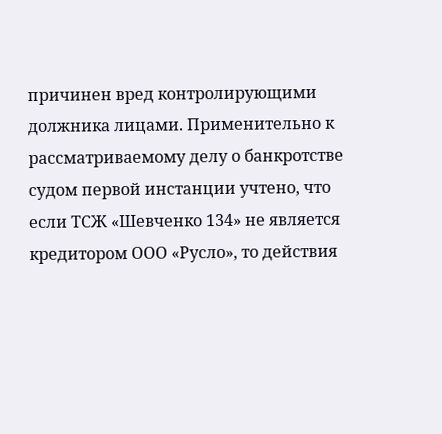причинен вред контролирующими должника лицами. Применительно к рассматриваемому делу о банкротстве судом первой инстанции учтено, что если ТСЖ «Шевченко 134» не является кредитором ООО «Русло», то действия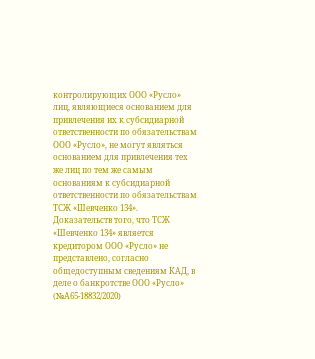контролирующих ООО «Русло» лиц, являющиеся основанием для привлечения их к субсидиарной ответственности по обязательствам ООО «Русло», не могут являться основанием для привлечения тех же лиц по тем же самым основаниям к субсидиарной ответственности по обязательствам ТСЖ «Шевченко 134». Доказательств того, что ТСЖ «Шевченко 134» является кредитором ООО «Русло» не представлено, согласно общедоступным сведениям КАД, в деле о банкротстве ООО «Русло» (№А65-18832/2020)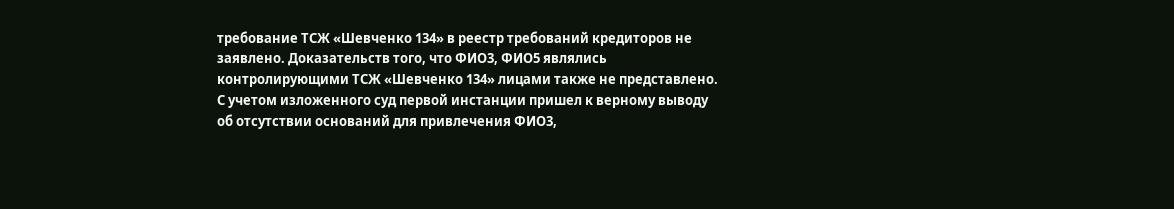требование ТСЖ «Шевченко 134» в реестр требований кредиторов не заявлено. Доказательств того, что ФИО3, ФИО5 являлись контролирующими ТСЖ «Шевченко 134» лицами также не представлено. С учетом изложенного суд первой инстанции пришел к верному выводу об отсутствии оснований для привлечения ФИО3,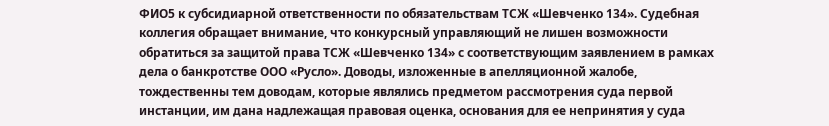ФИО5 к субсидиарной ответственности по обязательствам ТСЖ «Шевченко 134». Судебная коллегия обращает внимание, что конкурсный управляющий не лишен возможности обратиться за защитой права ТСЖ «Шевченко 134» с соответствующим заявлением в рамках дела о банкротстве ООО «Русло». Доводы, изложенные в апелляционной жалобе, тождественны тем доводам, которые являлись предметом рассмотрения суда первой инстанции, им дана надлежащая правовая оценка, основания для ее непринятия у суда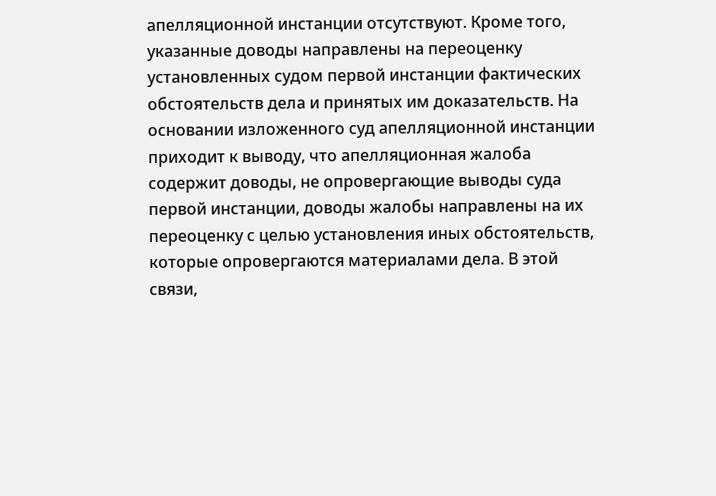апелляционной инстанции отсутствуют. Кроме того, указанные доводы направлены на переоценку установленных судом первой инстанции фактических обстоятельств дела и принятых им доказательств. На основании изложенного суд апелляционной инстанции приходит к выводу, что апелляционная жалоба содержит доводы, не опровергающие выводы суда первой инстанции, доводы жалобы направлены на их переоценку с целью установления иных обстоятельств, которые опровергаются материалами дела. В этой связи,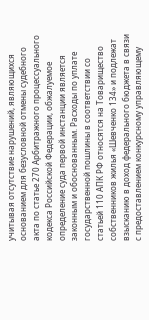учитывая отсутствие нарушений, являющихся основанием для безусловной отмены судебного акта по статье 270 Арбитражного процессуального кодекса Российской Федерации, обжалуемое определение суда первой инстанции является законным и обоснованным. Расходы по уплате государственной пошлины в соответствии со статьей 110 АПК РФ относятся на Товарищество собственников жилья «Шевченко 134» и подлежат взысканию в доход федерального бюджета в связи с предоставлением конкурсному управляющему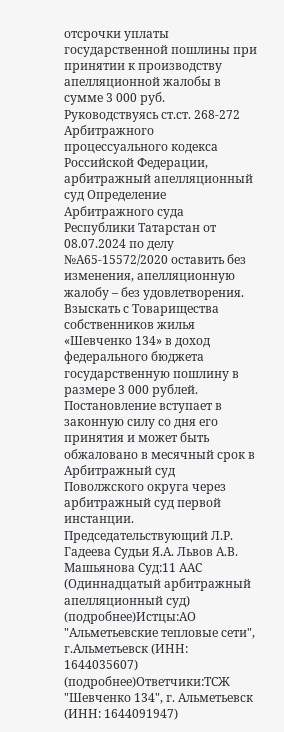отсрочки уплаты государственной пошлины при принятии к производству апелляционной жалобы в сумме 3 000 руб. Руководствуясь ст.ст. 268-272 Арбитражного процессуального кодекса Российской Федерации, арбитражный апелляционный суд Определение Арбитражного суда Республики Татарстан от 08.07.2024 по делу №А65-15572/2020 оставить без изменения, апелляционную жалобу – без удовлетворения. Взыскать с Товарищества собственников жилья «Шевченко 134» в доход федерального бюджета государственную пошлину в размере 3 000 рублей. Постановление вступает в законную силу со дня его принятия и может быть обжаловано в месячный срок в Арбитражный суд Поволжского округа через арбитражный суд первой инстанции. Председательствующий Л.Р. Гадеева Судьи Я.А. Львов А.В. Машьянова Суд:11 ААС (Одиннадцатый арбитражный апелляционный суд) (подробнее)Истцы:АО "Альметьевские тепловые сети", г.Альметьевск (ИНН: 1644035607) (подробнее)Ответчики:ТСЖ "Шевченко 134", г. Альметьевск (ИНН: 1644091947)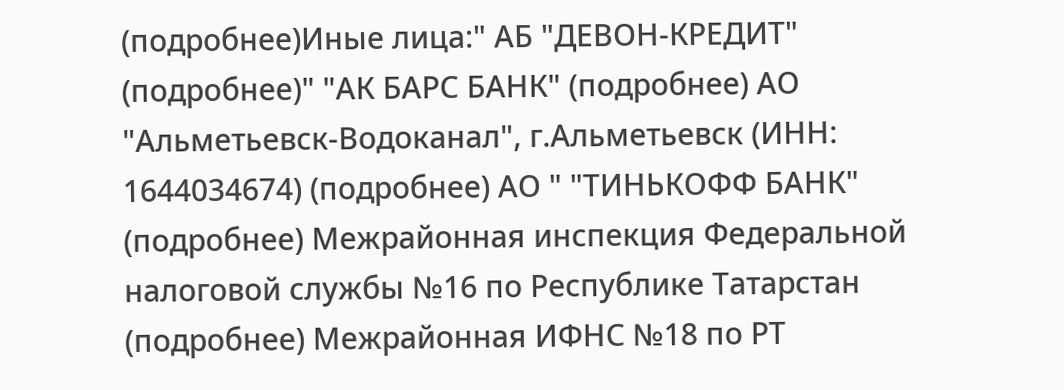(подробнее)Иные лица:" АБ "ДЕВОН-КРЕДИТ" (подробнее)" "АК БАРС БАНК" (подробнее) АО "Альметьевск-Водоканал", г.Альметьевск (ИНН: 1644034674) (подробнее) АО " "ТИНЬКОФФ БАНК" (подробнее) Межрайонная инспекция Федеральной налоговой службы №16 по Республике Татарстан (подробнее) Межрайонная ИФНС №18 по РТ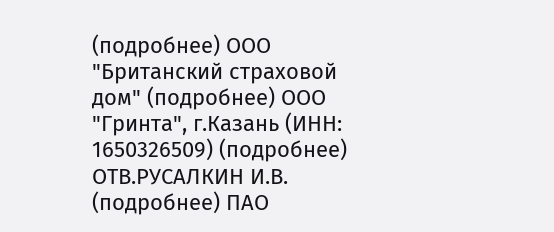(подробнее) ООО "Британский страховой дом" (подробнее) ООО "Гринта", г.Казань (ИНН: 1650326509) (подробнее) ОТВ.РУСАЛКИН И.В. (подробнее) ПАО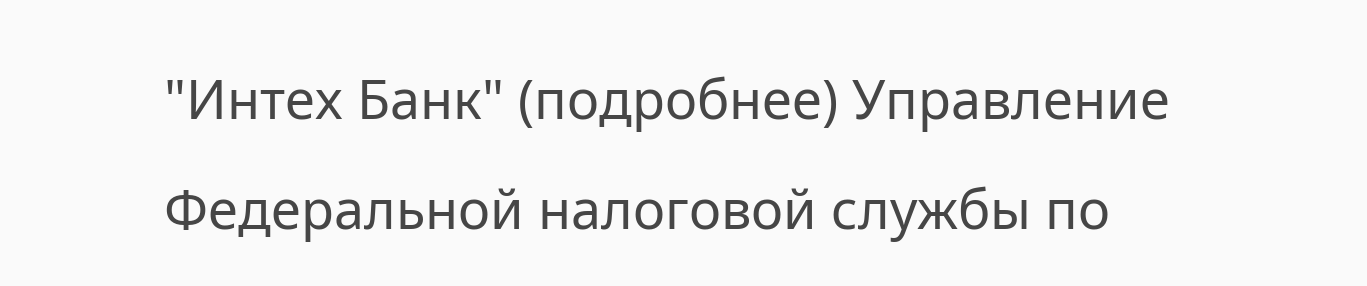"Интех Банк" (подробнее) Управление Федеральной налоговой службы по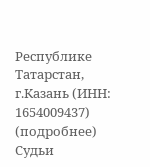Республике Татарстан, г.Казань (ИНН: 1654009437) (подробнее) Судьи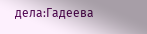дела:Гадеева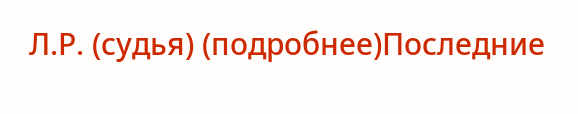Л.Р. (судья) (подробнее)Последние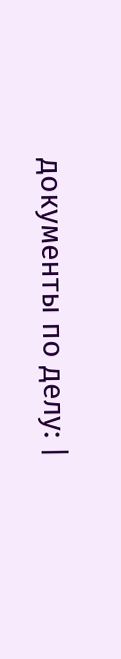документы по делу: |